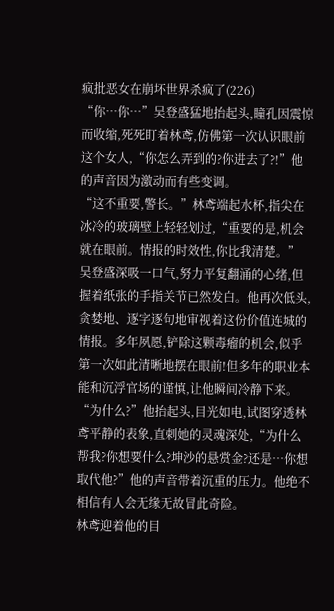疯批恶女在崩坏世界杀疯了(226)
“你…你…”吴登盛猛地抬起头,瞳孔因震惊而收缩,死死盯着林鸢,仿佛第一次认识眼前这个女人,“你怎么弄到的?你进去了?!”他的声音因为激动而有些变调。
“这不重要,警长。”林鸢端起水杯,指尖在冰冷的玻璃壁上轻轻划过,“重要的是,机会就在眼前。情报的时效性,你比我清楚。”
吴登盛深吸一口气,努力平复翻涌的心绪,但握着纸张的手指关节已然发白。他再次低头,贪婪地、逐字逐句地审视着这份价值连城的情报。多年夙愿,铲除这颗毒瘤的机会,似乎第一次如此清晰地摆在眼前!但多年的职业本能和沉浮官场的谨慎,让他瞬间冷静下来。
“为什么?”他抬起头,目光如电,试图穿透林鸢平静的表象,直刺她的灵魂深处,“为什么帮我?你想要什么?坤沙的悬赏金?还是…你想取代他?”他的声音带着沉重的压力。他绝不相信有人会无缘无故冒此奇险。
林鸢迎着他的目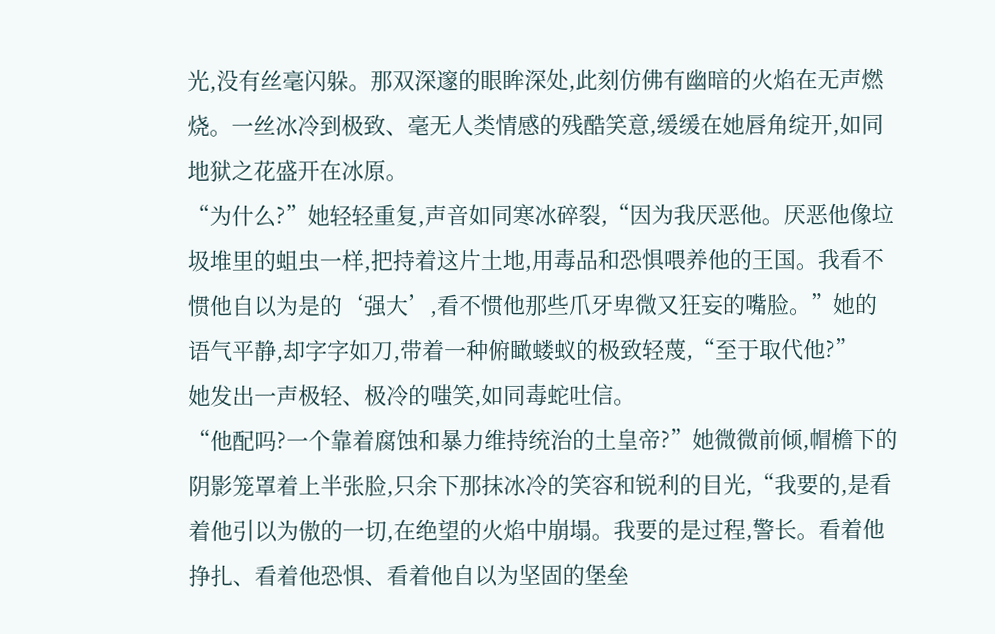光,没有丝毫闪躲。那双深邃的眼眸深处,此刻仿佛有幽暗的火焰在无声燃烧。一丝冰冷到极致、毫无人类情感的残酷笑意,缓缓在她唇角绽开,如同地狱之花盛开在冰原。
“为什么?”她轻轻重复,声音如同寒冰碎裂,“因为我厌恶他。厌恶他像垃圾堆里的蛆虫一样,把持着这片土地,用毒品和恐惧喂养他的王国。我看不惯他自以为是的‘强大’,看不惯他那些爪牙卑微又狂妄的嘴脸。”她的语气平静,却字字如刀,带着一种俯瞰蝼蚁的极致轻蔑,“至于取代他?”
她发出一声极轻、极冷的嗤笑,如同毒蛇吐信。
“他配吗?一个靠着腐蚀和暴力维持统治的土皇帝?”她微微前倾,帽檐下的阴影笼罩着上半张脸,只余下那抹冰冷的笑容和锐利的目光,“我要的,是看着他引以为傲的一切,在绝望的火焰中崩塌。我要的是过程,警长。看着他挣扎、看着他恐惧、看着他自以为坚固的堡垒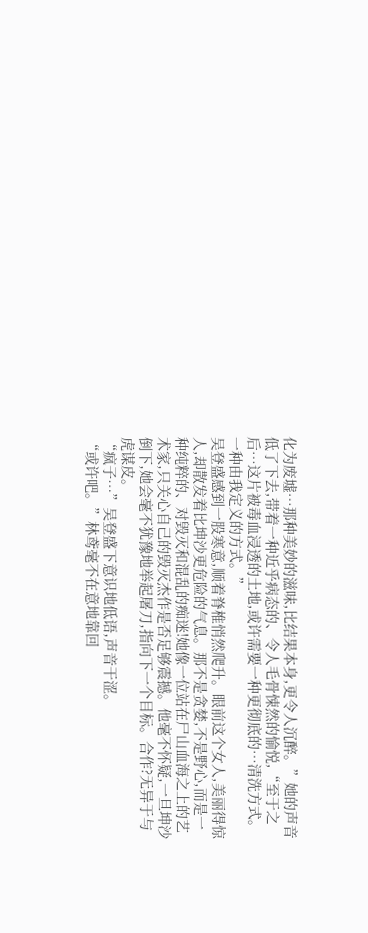化为废墟…那种美妙的滋味,比结果本身,更令人沉醉。”她的声音低了下去,带着一种近乎病态的、令人毛骨悚然的愉悦,“至于之后…这片被毒血浸透的土地,或许需要一种更彻底的…清洗方式。一种由我定义的方式。”
吴登盛感到一股寒意,顺着脊椎悄然爬升。眼前这个女人,美丽得惊人,却散发着比坤沙更危险的气息。那不是贪婪,不是野心,而是一种纯粹的、对毁灭和混乱的痴迷!她像一位站在尸山血海之上的艺术家,只关心自己的毁灭杰作是否足够震撼。他毫不怀疑,一旦坤沙倒下,她会毫不犹豫地举起屠刀,指向下一个目标。合作?无异于与虎谋皮。
“疯子…”吴登盛下意识地低语,声音干涩。
“或许吧。”林鸢毫不在意地靠回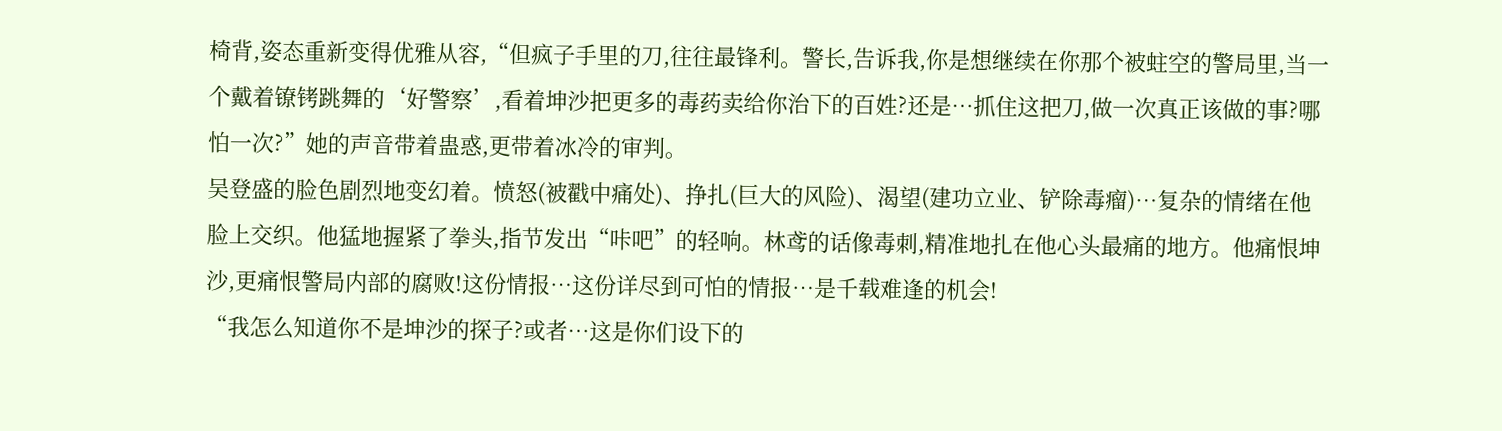椅背,姿态重新变得优雅从容,“但疯子手里的刀,往往最锋利。警长,告诉我,你是想继续在你那个被蛀空的警局里,当一个戴着镣铐跳舞的‘好警察’,看着坤沙把更多的毒药卖给你治下的百姓?还是…抓住这把刀,做一次真正该做的事?哪怕一次?”她的声音带着蛊惑,更带着冰冷的审判。
吴登盛的脸色剧烈地变幻着。愤怒(被戳中痛处)、挣扎(巨大的风险)、渴望(建功立业、铲除毒瘤)…复杂的情绪在他脸上交织。他猛地握紧了拳头,指节发出“咔吧”的轻响。林鸢的话像毒刺,精准地扎在他心头最痛的地方。他痛恨坤沙,更痛恨警局内部的腐败!这份情报…这份详尽到可怕的情报…是千载难逢的机会!
“我怎么知道你不是坤沙的探子?或者…这是你们设下的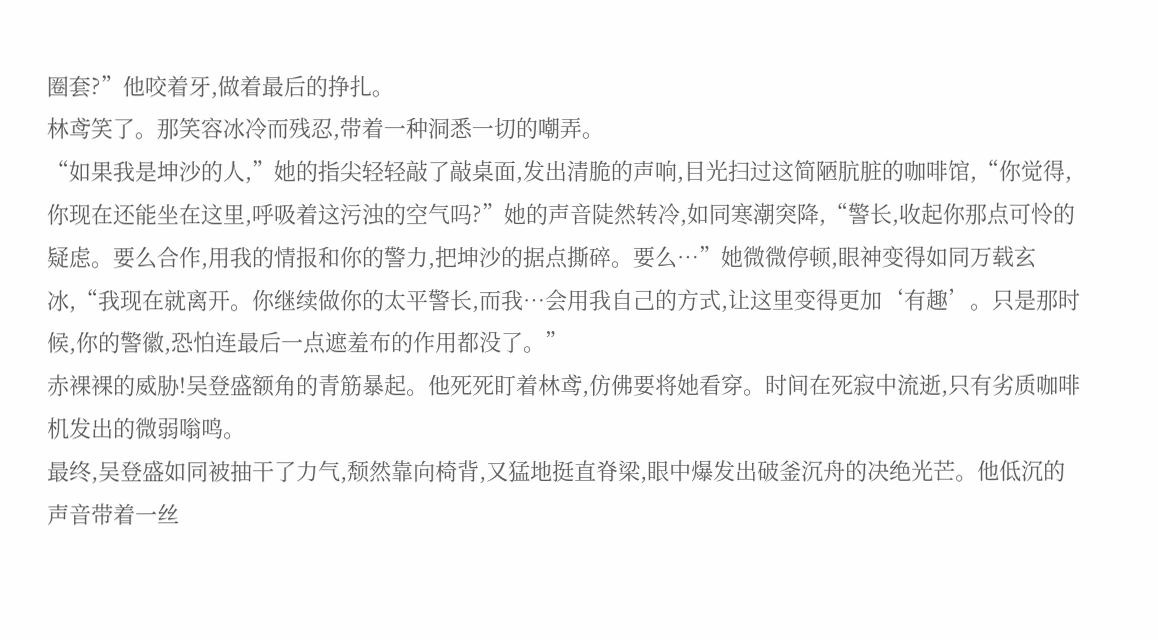圈套?”他咬着牙,做着最后的挣扎。
林鸢笑了。那笑容冰冷而残忍,带着一种洞悉一切的嘲弄。
“如果我是坤沙的人,”她的指尖轻轻敲了敲桌面,发出清脆的声响,目光扫过这简陋肮脏的咖啡馆,“你觉得,你现在还能坐在这里,呼吸着这污浊的空气吗?”她的声音陡然转冷,如同寒潮突降,“警长,收起你那点可怜的疑虑。要么合作,用我的情报和你的警力,把坤沙的据点撕碎。要么…”她微微停顿,眼神变得如同万载玄冰,“我现在就离开。你继续做你的太平警长,而我…会用我自己的方式,让这里变得更加‘有趣’。只是那时候,你的警徽,恐怕连最后一点遮羞布的作用都没了。”
赤裸裸的威胁!吴登盛额角的青筋暴起。他死死盯着林鸢,仿佛要将她看穿。时间在死寂中流逝,只有劣质咖啡机发出的微弱嗡鸣。
最终,吴登盛如同被抽干了力气,颓然靠向椅背,又猛地挺直脊梁,眼中爆发出破釜沉舟的决绝光芒。他低沉的声音带着一丝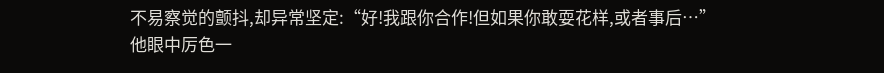不易察觉的颤抖,却异常坚定:“好!我跟你合作!但如果你敢耍花样,或者事后…”他眼中厉色一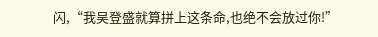闪,“我吴登盛就算拼上这条命,也绝不会放过你!”